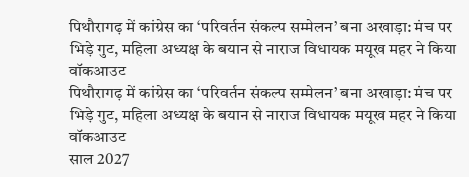पिथौरागढ़ में कांग्रेस का ‘परिवर्तन संकल्प सम्मेलन’ बना अखाड़ा: मंच पर भिड़े गुट, महिला अध्यक्ष के बयान से नाराज विधायक मयूख महर ने किया वॉकआउट
पिथौरागढ़ में कांग्रेस का ‘परिवर्तन संकल्प सम्मेलन’ बना अखाड़ा: मंच पर भिड़े गुट, महिला अध्यक्ष के बयान से नाराज विधायक मयूख महर ने किया वॉकआउट
साल 2027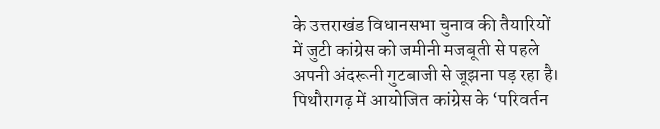के उत्तराखंड विधानसभा चुनाव की तैयारियों में जुटी कांग्रेस को जमीनी मजबूती से पहले अपनी अंदरूनी गुटबाजी से जूझना पड़ रहा है। पिथौरागढ़ में आयोजित कांग्रेस के ‘परिवर्तन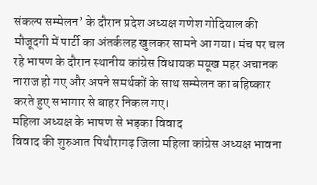संकल्प सम्मेलन’ के दौरान प्रदेश अध्यक्ष गणेश गोदियाल की मौजूदगी में पार्टी का अंतर्कलह खुलकर सामने आ गया। मंच पर चल रहे भाषण के दौरान स्थानीय कांग्रेस विधायक मयूख महर अचानक नाराज हो गए और अपने समर्थकों के साथ सम्मेलन का बहिष्कार करते हुए सभागार से बाहर निकल गए।
महिला अध्यक्ष के भाषण से भड़का विवाद
विवाद की शुरुआत पिथौरागढ़ जिला महिला कांग्रेस अध्यक्ष भावना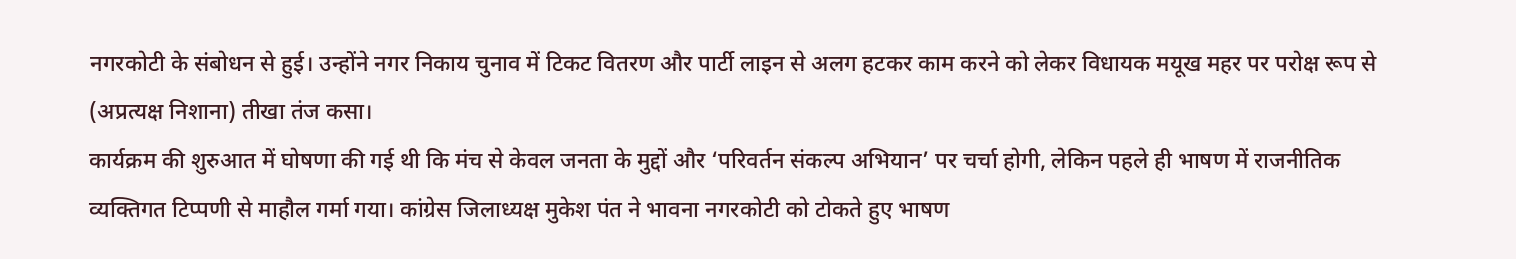नगरकोटी के संबोधन से हुई। उन्होंने नगर निकाय चुनाव में टिकट वितरण और पार्टी लाइन से अलग हटकर काम करने को लेकर विधायक मयूख महर पर परोक्ष रूप से (अप्रत्यक्ष निशाना) तीखा तंज कसा।
कार्यक्रम की शुरुआत में घोषणा की गई थी कि मंच से केवल जनता के मुद्दों और ‘परिवर्तन संकल्प अभियान’ पर चर्चा होगी, लेकिन पहले ही भाषण में राजनीतिक व्यक्तिगत टिप्पणी से माहौल गर्मा गया। कांग्रेस जिलाध्यक्ष मुकेश पंत ने भावना नगरकोटी को टोकते हुए भाषण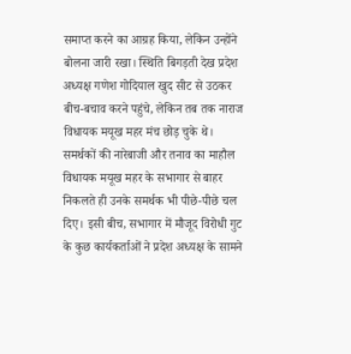समाप्त करने का आग्रह किया, लेकिन उन्होंने बोलना जारी रखा। स्थिति बिगड़ती देख प्रदेश अध्यक्ष गणेश गोदियाल खुद सीट से उठकर बीच-बचाव करने पहुंचे, लेकिन तब तक नाराज विधायक मयूख महर मंच छोड़ चुके थे।
समर्थकों की नारेबाजी और तनाव का माहौल
विधायक मयूख महर के सभागार से बाहर निकलते ही उनके समर्थक भी पीछे-पीछे चल दिए। इसी बीच, सभागार में मौजूद विरोधी गुट के कुछ कार्यकर्ताओं ने प्रदेश अध्यक्ष के सामने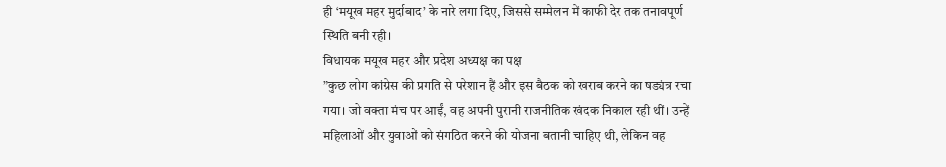ही ‘मयूख महर मुर्दाबाद’ के नारे लगा दिए, जिससे सम्मेलन में काफी देर तक तनावपूर्ण स्थिति बनी रही।
विधायक मयूख महर और प्रदेश अध्यक्ष का पक्ष
”कुछ लोग कांग्रेस की प्रगति से परेशान हैं और इस बैठक को खराब करने का षड्यंत्र रचा गया। जो वक्ता मंच पर आईं, वह अपनी पुरानी राजनीतिक खंदक निकाल रही थीं। उन्हें महिलाओं और युवाओं को संगठित करने की योजना बतानी चाहिए थी, लेकिन वह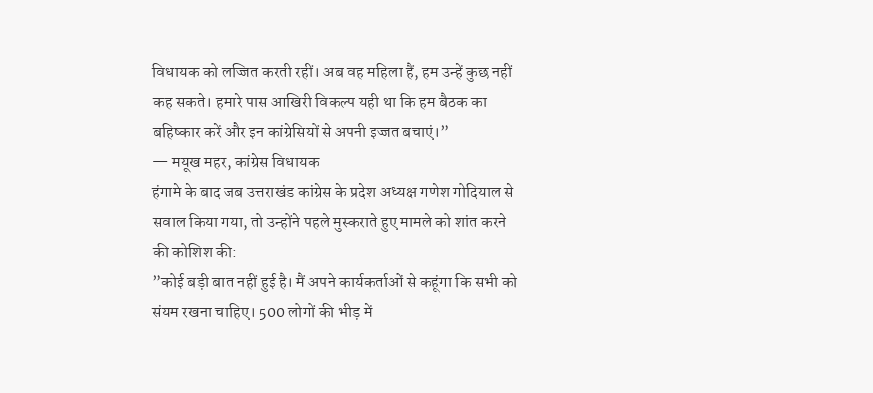विधायक को लज्जित करती रहीं। अब वह महिला हैं, हम उन्हें कुछ नहीं कह सकते। हमारे पास आखिरी विकल्प यही था कि हम बैठक का बहिष्कार करें और इन कांग्रेसियों से अपनी इज्जत बचाएं।”
— मयूख महर, कांग्रेस विधायक
हंगामे के बाद जब उत्तराखंड कांग्रेस के प्रदेश अध्यक्ष गणेश गोदियाल से सवाल किया गया, तो उन्होंने पहले मुस्कराते हुए मामले को शांत करने की कोशिश की:
”कोई बड़ी बात नहीं हुई है। मैं अपने कार्यकर्ताओं से कहूंगा कि सभी को संयम रखना चाहिए। 500 लोगों की भीड़ में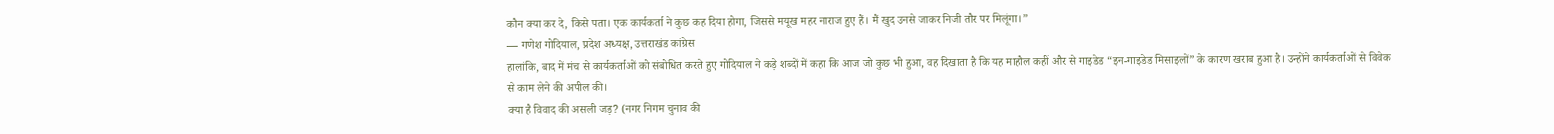कौन क्या कर दे, किसे पता। एक कार्यकर्ता ने कुछ कह दिया होगा, जिससे मयूख महर नाराज हुए हैं। मैं खुद उनसे जाकर निजी तौर पर मिलूंगा।”
— गणेश गोदियाल, प्रदेश अध्यक्ष, उत्तराखंड कांग्रेस
हालांकि, बाद में मंच से कार्यकर्ताओं को संबोधित करते हुए गोदियाल ने कड़े शब्दों में कहा कि आज जो कुछ भी हुआ, वह दिखाता है कि यह माहौल कहीं और से गाइडेड “इन-गाइडेड मिसाइलों” के कारण खराब हुआ है। उन्होंने कार्यकर्ताओं से विवेक से काम लेने की अपील की।
क्या है विवाद की असली जड़? (नगर निगम चुनाव की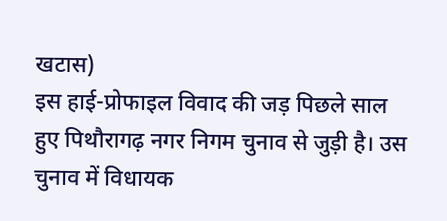खटास)
इस हाई-प्रोफाइल विवाद की जड़ पिछले साल हुए पिथौरागढ़ नगर निगम चुनाव से जुड़ी है। उस चुनाव में विधायक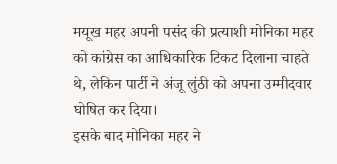मयूख महर अपनी पसंद की प्रत्याशी मोनिका महर को कांग्रेस का आधिकारिक टिकट दिलाना चाहते थे, लेकिन पार्टी ने अंजू लुंठी को अपना उम्मीदवार घोषित कर दिया।
इसके बाद मोनिका महर ने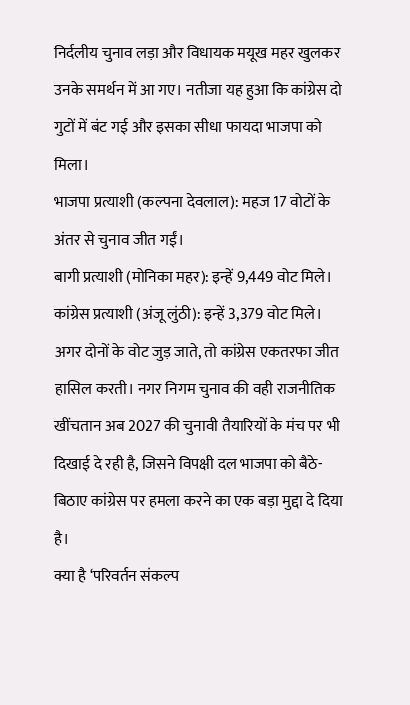निर्दलीय चुनाव लड़ा और विधायक मयूख महर खुलकर उनके समर्थन में आ गए। नतीजा यह हुआ कि कांग्रेस दो गुटों में बंट गई और इसका सीधा फायदा भाजपा को मिला।
भाजपा प्रत्याशी (कल्पना देवलाल): महज 17 वोटों के अंतर से चुनाव जीत गईं।
बागी प्रत्याशी (मोनिका महर): इन्हें 9,449 वोट मिले।
कांग्रेस प्रत्याशी (अंजू लुंठी): इन्हें 3,379 वोट मिले।
अगर दोनों के वोट जुड़ जाते, तो कांग्रेस एकतरफा जीत हासिल करती। नगर निगम चुनाव की वही राजनीतिक खींचतान अब 2027 की चुनावी तैयारियों के मंच पर भी दिखाई दे रही है, जिसने विपक्षी दल भाजपा को बैठे-बिठाए कांग्रेस पर हमला करने का एक बड़ा मुद्दा दे दिया है।
क्या है ‘परिवर्तन संकल्प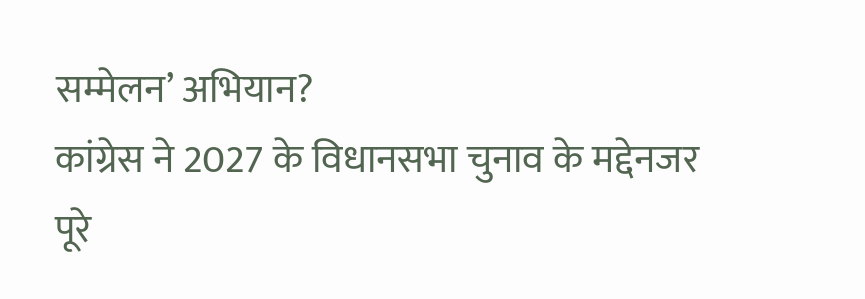सम्मेलन’ अभियान?
कांग्रेस ने 2027 के विधानसभा चुनाव के मद्देनजर पूरे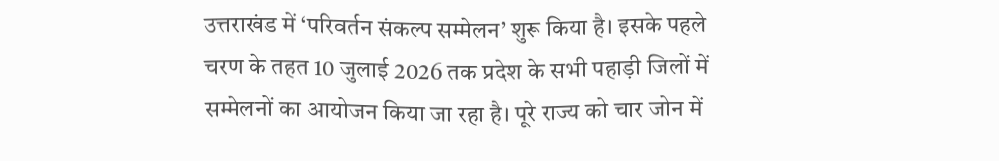उत्तराखंड में ‘परिवर्तन संकल्प सम्मेलन’ शुरू किया है। इसके पहले चरण के तहत 10 जुलाई 2026 तक प्रदेश के सभी पहाड़ी जिलों में सम्मेलनों का आयोजन किया जा रहा है। पूरे राज्य को चार जोन में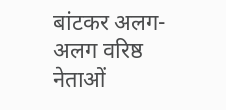बांटकर अलग-अलग वरिष्ठ नेताओं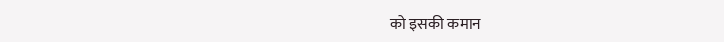को इसकी कमान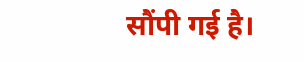सौंपी गई है।